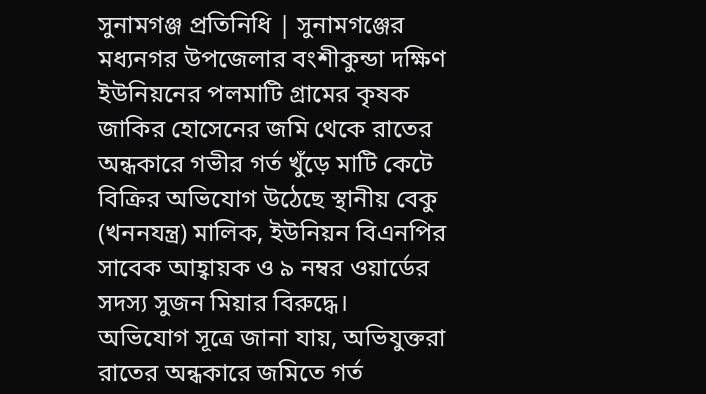সুনামগঞ্জ প্রতিনিধি | সুনামগঞ্জের মধ্যনগর উপজেলার বংশীকুন্ডা দক্ষিণ ইউনিয়নের পলমাটি গ্রামের কৃষক জাকির হোসেনের জমি থেকে রাতের অন্ধকারে গভীর গর্ত খুঁড়ে মাটি কেটে বিক্রির অভিযোগ উঠেছে স্থানীয় বেকু (খননযন্ত্র) মালিক, ইউনিয়ন বিএনপির সাবেক আহ্বায়ক ও ৯ নম্বর ওয়ার্ডের সদস্য সুজন মিয়ার বিরুদ্ধে।
অভিযোগ সূত্রে জানা যায়, অভিযুক্তরা রাতের অন্ধকারে জমিতে গর্ত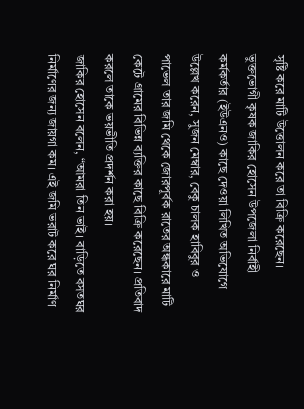সৃষ্টি করে মাটি উত্তোলন করে তা বিক্রি করেছেন।
ভুক্তভোগী কৃষক জাকির হোসেন উপজেলা নির্বাহী কর্মকর্তার (ইউএনও) কাছে দেওয়া লিখিত অভিযোগে উল্লেখ করেন, সুজন মেম্বার, বেকু চালক হাবিবুর ও পাভেল তার জমি থেকে জোরপূর্বক রাতের অন্ধকারে মাটি কেটে গ্রামের বিভিন্ন ব্যক্তির কাছে বিক্রি করেছেন। প্রতিবাদ করলে তাকে ভয়ভীতি প্রদর্শন করা হয়।
জাকির হোসেন বলেন, “আমরা তিন ভাই। বাড়িতে বসতঘর নির্মাণের জন্য জায়গা কম। এই জমি ভরাট করে ঘর নির্মাণ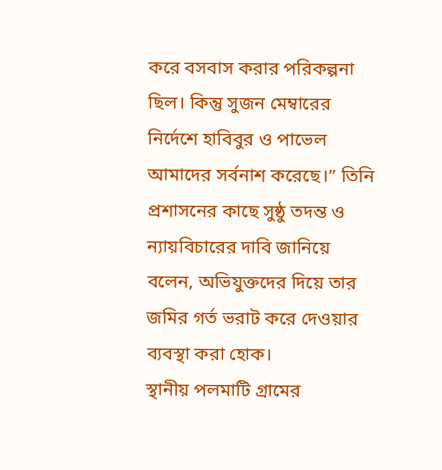করে বসবাস করার পরিকল্পনা ছিল। কিন্তু সুজন মেম্বারের নির্দেশে হাবিবুর ও পাভেল আমাদের সর্বনাশ করেছে।” তিনি প্রশাসনের কাছে সুষ্ঠু তদন্ত ও ন্যায়বিচারের দাবি জানিয়ে বলেন, অভিযুক্তদের দিয়ে তার জমির গর্ত ভরাট করে দেওয়ার ব্যবস্থা করা হোক।
স্থানীয় পলমাটি গ্রামের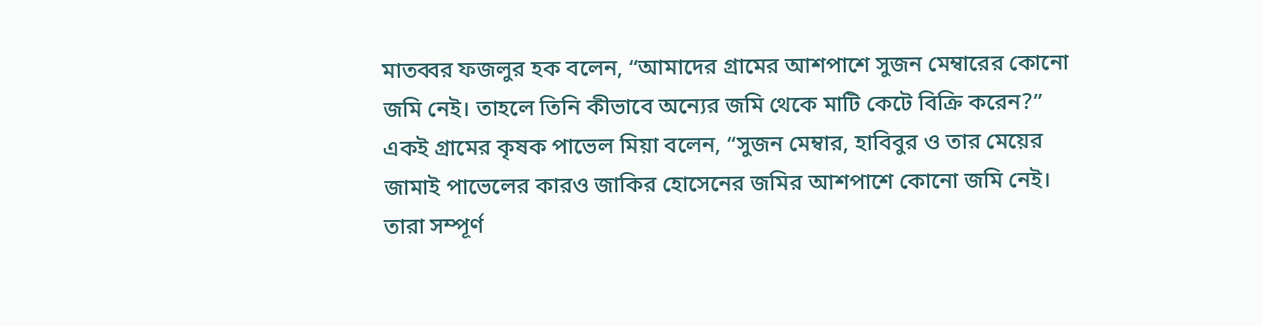মাতব্বর ফজলুর হক বলেন, “আমাদের গ্রামের আশপাশে সুজন মেম্বারের কোনো জমি নেই। তাহলে তিনি কীভাবে অন্যের জমি থেকে মাটি কেটে বিক্রি করেন?”
একই গ্রামের কৃষক পাভেল মিয়া বলেন, “সুজন মেম্বার, হাবিবুর ও তার মেয়ের জামাই পাভেলের কারও জাকির হোসেনের জমির আশপাশে কোনো জমি নেই। তারা সম্পূর্ণ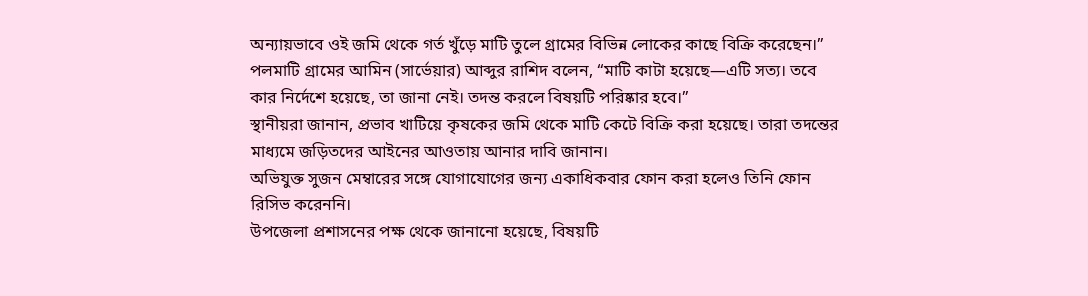অন্যায়ভাবে ওই জমি থেকে গর্ত খুঁড়ে মাটি তুলে গ্রামের বিভিন্ন লোকের কাছে বিক্রি করেছেন।”
পলমাটি গ্রামের আমিন (সার্ভেয়ার) আব্দুর রাশিদ বলেন, “মাটি কাটা হয়েছে—এটি সত্য। তবে কার নির্দেশে হয়েছে, তা জানা নেই। তদন্ত করলে বিষয়টি পরিষ্কার হবে।”
স্থানীয়রা জানান, প্রভাব খাটিয়ে কৃষকের জমি থেকে মাটি কেটে বিক্রি করা হয়েছে। তারা তদন্তের মাধ্যমে জড়িতদের আইনের আওতায় আনার দাবি জানান।
অভিযুক্ত সুজন মেম্বারের সঙ্গে যোগাযোগের জন্য একাধিকবার ফোন করা হলেও তিনি ফোন রিসিভ করেননি।
উপজেলা প্রশাসনের পক্ষ থেকে জানানো হয়েছে, বিষয়টি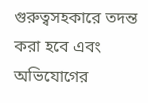গুরুত্বসহকারে তদন্ত করা হবে এবং অভিযোগের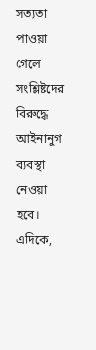সত্যতা পাওয়া গেলে সংশ্লিষ্টদের বিরুদ্ধে আইনানুগ ব্যবস্থা নেওয়া হবে।
এদিকে,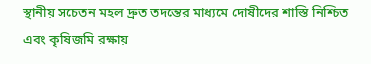স্থানীয় সচেতন মহল দ্রুত তদন্তের মাধ্যমে দোষীদের শাস্তি নিশ্চিত এবং কৃষিজমি রক্ষায়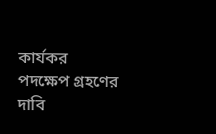কার্যকর পদক্ষেপ গ্রহণের দাবি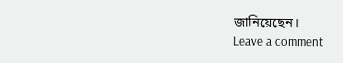জানিয়েছেন।
Leave a comment